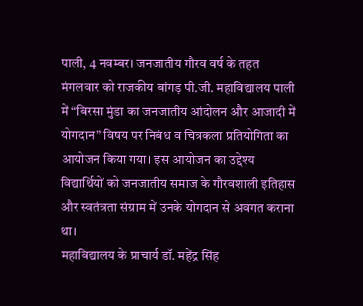पाली, 4 नवम्बर। जनजातीय गौरव वर्ष के तहत मंगलवार को राजकीय बांगड़ पी.जी. महाविद्यालय पाली में “बिरसा मुंडा का जनजातीय आंदोलन और आजादी में योगदान” विषय पर निबंध व चित्रकला प्रतियोगिता का आयोजन किया गया। इस आयोजन का उद्देश्य विद्यार्थियों को जनजातीय समाज के गौरवशाली इतिहास और स्वतंत्रता संग्राम में उनके योगदान से अवगत कराना था।
महाविद्यालय के प्राचार्य डॉ. महेंद्र सिंह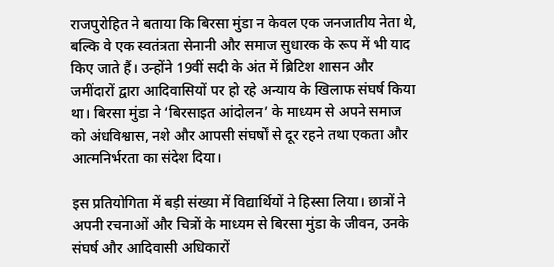राजपुरोहित ने बताया कि बिरसा मुंडा न केवल एक जनजातीय नेता थे, बल्कि वे एक स्वतंत्रता सेनानी और समाज सुधारक के रूप में भी याद किए जाते हैं। उन्होंने 19वीं सदी के अंत में ब्रिटिश शासन और जमींदारों द्वारा आदिवासियों पर हो रहे अन्याय के खिलाफ संघर्ष किया था। बिरसा मुंडा ने ‘बिरसाइत आंदोलन’ के माध्यम से अपने समाज को अंधविश्वास, नशे और आपसी संघर्षों से दूर रहने तथा एकता और आत्मनिर्भरता का संदेश दिया।

इस प्रतियोगिता में बड़ी संख्या में विद्यार्थियों ने हिस्सा लिया। छात्रों ने अपनी रचनाओं और चित्रों के माध्यम से बिरसा मुंडा के जीवन, उनके संघर्ष और आदिवासी अधिकारों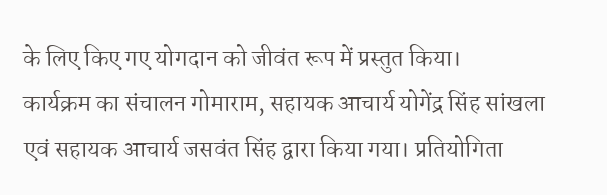के लिए किए गए योगदान को जीवंत रूप में प्रस्तुत किया।
कार्यक्रम का संचालन गोमाराम, सहायक आचार्य योगेंद्र सिंह सांखला एवं सहायक आचार्य जसवंत सिंह द्वारा किया गया। प्रतियोगिता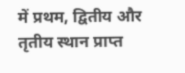में प्रथम, द्वितीय और तृतीय स्थान प्राप्त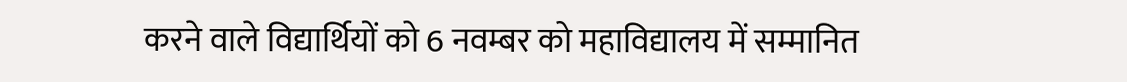करने वाले विद्यार्थियों को 6 नवम्बर को महाविद्यालय में सम्मानित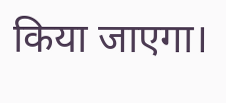किया जाएगा।